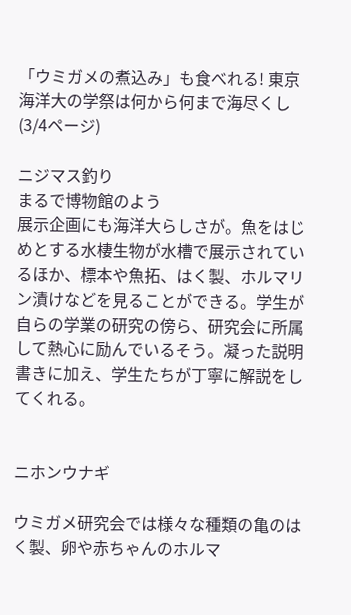「ウミガメの煮込み」も食べれる! 東京海洋大の学祭は何から何まで海尽くし (3/4ページ)

ニジマス釣り
まるで博物館のよう
展示企画にも海洋大らしさが。魚をはじめとする水棲生物が水槽で展示されているほか、標本や魚拓、はく製、ホルマリン漬けなどを見ることができる。学生が自らの学業の研究の傍ら、研究会に所属して熱心に励んでいるそう。凝った説明書きに加え、学生たちが丁寧に解説をしてくれる。


ニホンウナギ

ウミガメ研究会では様々な種類の亀のはく製、卵や赤ちゃんのホルマ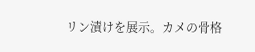リン漬けを展示。カメの骨格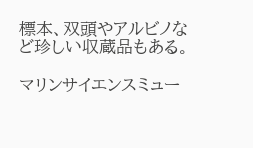標本、双頭やアルビノなど珍しい収蔵品もある。

マリンサイエンスミュー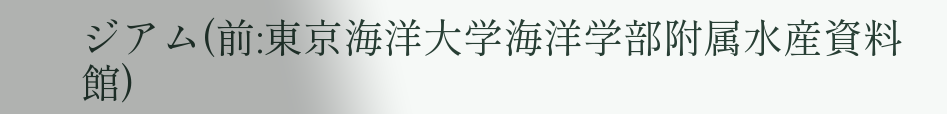ジアム(前:東京海洋大学海洋学部附属水産資料館)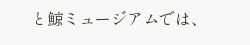と鯨ミュージアムでは、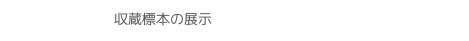収蔵標本の展示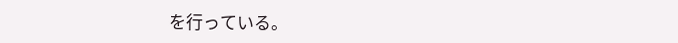を行っている。